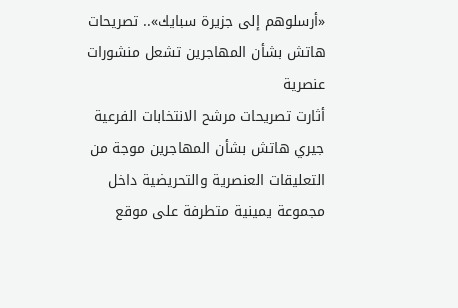«أرسلوهم إلى جزيرة سبايك».. تصريحات هاتش بشأن المهاجرين تشعل منشورات عنصرية
أثارت تصريحات مرشح الانتخابات الفرعية جيري هاتش بشأن المهاجرين موجة من التعليقات العنصرية والتحريضية داخل مجموعة يمينية متطرفة على موقع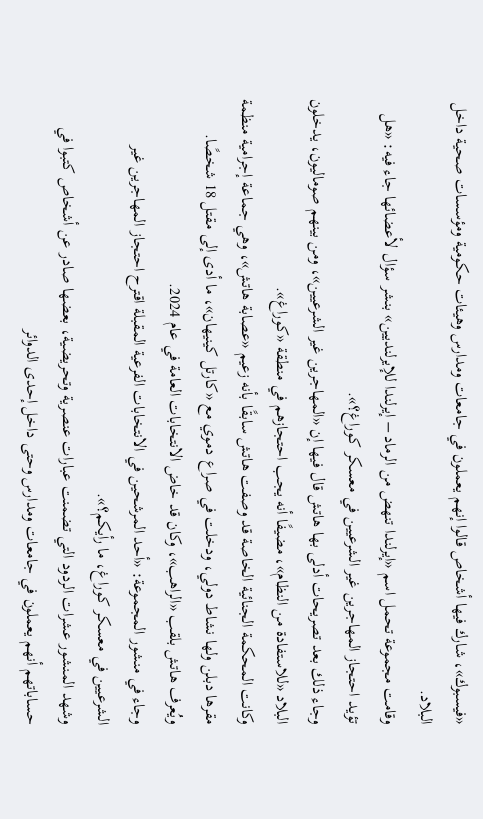«فيسبوك»، شارك فيها أشخاص قالوا إنهم يعملون في جامعات ومدارس وهيئات حكومية ومؤسسات صحية داخل البلاد.
وقامت مجموعة تحمل اسم «إيرلندا تنهض من الرماد – إيرلندا للإيرلنديين» بنشر سؤال لأعضائها جاء فيه: «هل تؤيد احتجاز المهاجرين غير الشرعيين في معسكر كوراغ؟».
وجاء ذلك بعد تصريحات أدلى بها هاتش قال فيها إن «المهاجرين غير الشرعيين»، ومن بينهم صوماليون، يدخلون البلاد «للاستفادة من النظام»، مضيفًا أنه يجب احتجازهم في منطقة «كوراغ».
وكانت المحكمة الجنائية الخاصة قد وصفت هاتش سابقًا بأنه زعيم «عصابة هاتش»، وهي جماعة إجرامية منظمة مقرها دبلن ولها نشاط دولي، ودخلت في صراع دموي مع «كارتل كينيهان»، ما أدى إلى مقتل 18 شخصًا.
ويُعرف هاتش بلقب «الراهب»، وكان قد خاض الانتخابات العامة في عام 2024.
وجاء في منشور المجموعة: «أحد المرشحين في الانتخابات الفرعية المقبلة اقترح احتجاز المهاجرين غير الشرعيين في معسكر كوراغ، ما رأيكم؟».
وشهد المنشور عشرات الردود التي تضمنت عبارات عنصرية وتحريضية، بعضها صادر عن أشخاص كتبوا في حساباتهم أنهم يعملون في جامعات ومدارس وحتى داخل إحدى الدوائر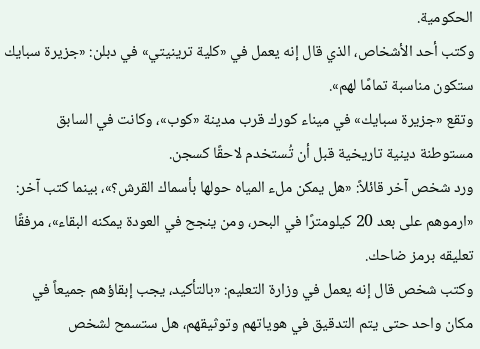الحكومية.
وكتب أحد الأشخاص، الذي قال إنه يعمل في «كلية ترينيتي» في دبلن: «جزيرة سبايك ستكون مناسبة تمامًا لهم».
وتقع «جزيرة سبايك» في ميناء كورك قرب مدينة «كوب»، وكانت في السابق مستوطنة دينية تاريخية قبل أن تُستخدم لاحقًا كسجن.
ورد شخص آخر قائلاً: «هل يمكن ملء المياه حولها بأسماك القرش؟»، بينما كتب آخر: «ارموهم على بعد 20 كيلومترًا في البحر، ومن ينجح في العودة يمكنه البقاء»، مرفقًا تعليقه برمز ضاحك.
وكتب شخص قال إنه يعمل في وزارة التعليم: «بالتأكيد، يجب إبقاؤهم جميعاً في مكان واحد حتى يتم التدقيق في هوياتهم وتوثيقهم، هل ستسمح لشخص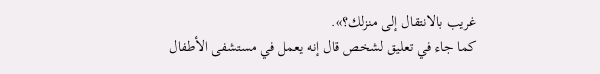غريب بالانتقال إلى منزلك؟».
كما جاء في تعليق لشخص قال إنه يعمل في مستشفى الأطفال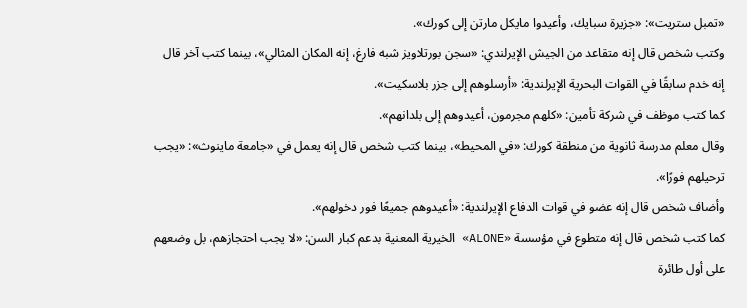«تمبل ستريت»: «جزيرة سبايك، وأعيدوا مايكل مارتن إلى كورك».
وكتب شخص قال إنه متقاعد من الجيش الإيرلندي: «سجن بورتلاويز شبه فارغ، إنه المكان المثالي»، بينما كتب آخر قال إنه خدم سابقًا في القوات البحرية الإيرلندية: «أرسلوهم إلى جزر بلاسكيت».
كما كتب موظف في شركة تأمين: «كلهم مجرمون، أعيدوهم إلى بلدانهم».
وقال معلم مدرسة ثانوية من منطقة كورك: «في المحيط»، بينما كتب شخص قال إنه يعمل في «جامعة ماينوث»: «يجب ترحيلهم فورًا».
وأضاف شخص قال إنه عضو في قوات الدفاع الإيرلندية: «أعيدوهم جميعًا فور دخولهم».
كما كتب شخص قال إنه متطوع في مؤسسة «ALONE» الخيرية المعنية بدعم كبار السن: «لا يجب احتجازهم، بل وضعهم على أول طائرة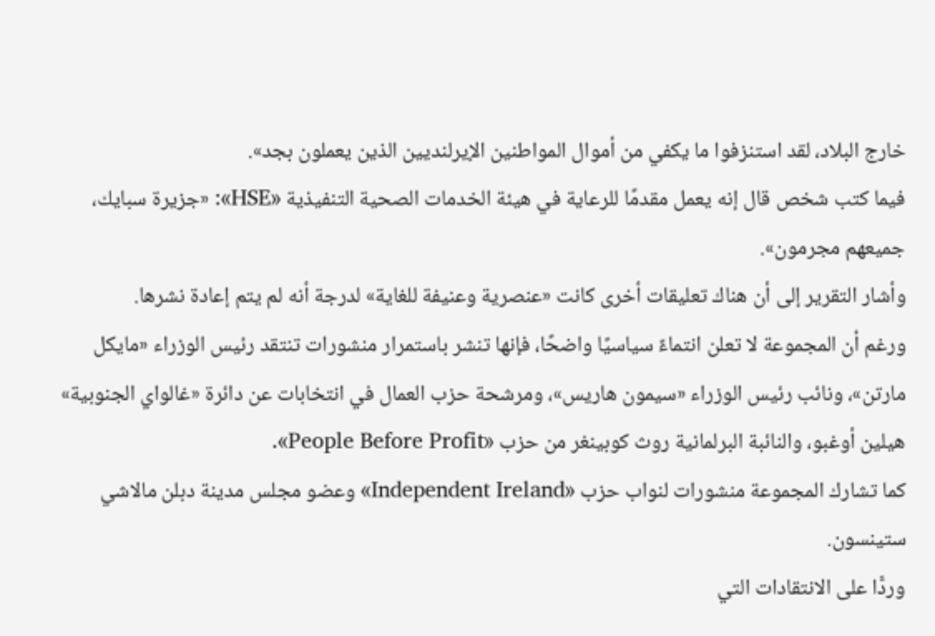خارج البلاد، لقد استنزفوا ما يكفي من أموال المواطنين الإيرلنديين الذين يعملون بجد».
فيما كتب شخص قال إنه يعمل مقدمًا للرعاية في هيئة الخدمات الصحية التنفيذية «HSE»: «جزيرة سبايك، جميعهم مجرمون».
وأشار التقرير إلى أن هناك تعليقات أخرى كانت «عنصرية وعنيفة للغاية» لدرجة أنه لم يتم إعادة نشرها.
ورغم أن المجموعة لا تعلن انتماءً سياسيًا واضحًا، فإنها تنشر باستمرار منشورات تنتقد رئيس الوزراء «مايكل مارتن»، ونائب رئيس الوزراء «سيمون هاريس»، ومرشحة حزب العمال في انتخابات عن دائرة «غالواي الجنوبية» هيلين أوغبو، والنائبة البرلمانية روث كوبينغر من حزب «People Before Profit».
كما تشارك المجموعة منشورات لنواب حزب «Independent Ireland» وعضو مجلس مدينة دبلن مالاشي ستينسون.
وردًّا على الانتقادات التي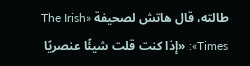طالته، قال هاتش لصحيفة «The Irish Times»: «إذا كنت قلت شيئًا عنصريًا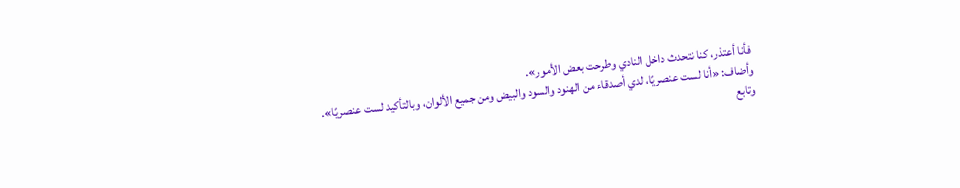فأنا أعتذر، كنا نتحدث داخل النادي وطرحت بعض الأمور».
وأضاف: «أنا لست عنصريًا، لدي أصدقاء من الهنود والسود والبيض ومن جميع الألوان، وبالتأكيد لست عنصريًا».
وتابع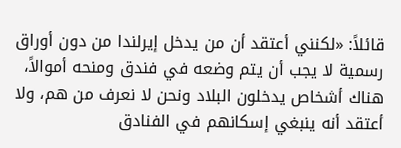قائلاً: «لكنني أعتقد أن من يدخل إيرلندا من دون أوراق رسمية لا يجب أن يتم وضعه في فندق ومنحه أموالاً، هناك أشخاص يدخلون البلاد ونحن لا نعرف من هم، ولا أعتقد أنه ينبغي إسكانهم في الفنادق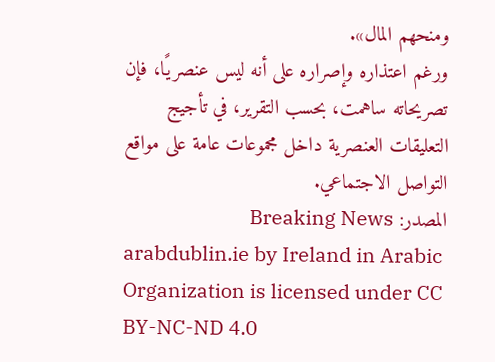ومنحهم المال».
ورغم اعتذاره وإصراره على أنه ليس عنصريًا، فإن تصريحاته ساهمت، بحسب التقرير، في تأجيج التعليقات العنصرية داخل مجموعات عامة على مواقع التواصل الاجتماعي.
المصدر: Breaking News
arabdublin.ie by Ireland in Arabic Organization is licensed under CC BY-NC-ND 4.0